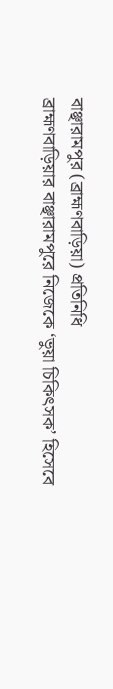বাঞ্ছারামপুর (ব্রাহ্মণবাড়িয়া) প্রতিনিধি
ব্রাহ্মণবাড়িয়ার বাঞ্ছারামপুরে নিজেকে ‘ভুয়া চিকিৎসক’ হিসেবে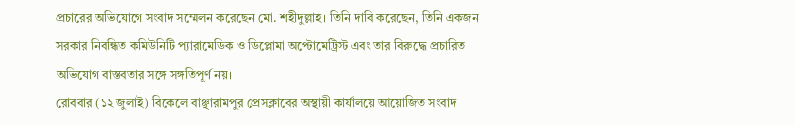প্রচারের অভিযোগে সংবাদ সম্মেলন করেছেন মো. শহীদুল্লাহ। তিনি দাবি করেছেন, তিনি একজন সরকার নিবন্ধিত কমিউনিটি প্যারামেডিক ও ডিপ্লোমা অপ্টোমেট্রিস্ট এবং তার বিরুদ্ধে প্রচারিত অভিযোগ বাস্তবতার সঙ্গে সঙ্গতিপূর্ণ নয়।
রোববার (১২ জুলাই) বিকেলে বাঞ্ছারামপুর প্রেসক্লাবের অস্থায়ী কার্যালয়ে আয়োজিত সংবাদ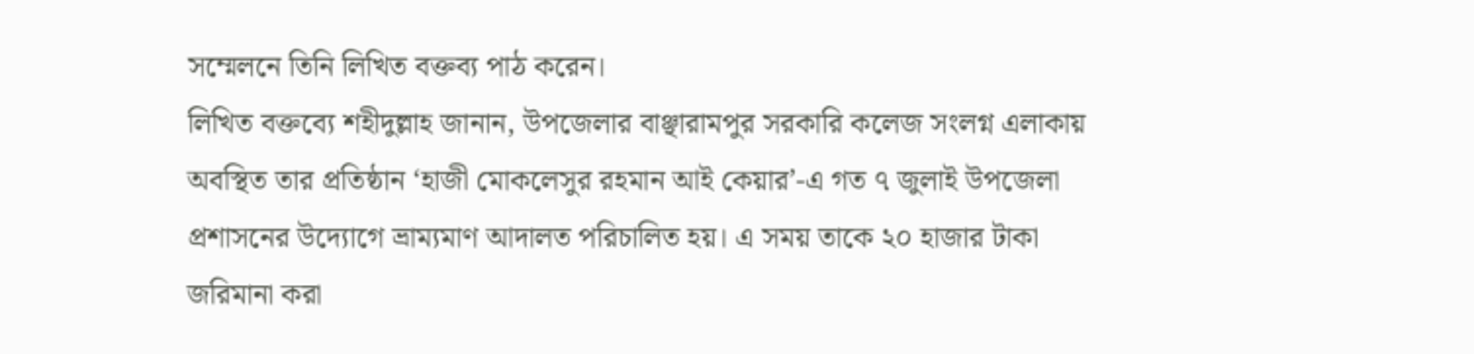সম্মেলনে তিনি লিখিত বক্তব্য পাঠ করেন।
লিখিত বক্তব্যে শহীদুল্লাহ জানান, উপজেলার বাঞ্ছারামপুর সরকারি কলেজ সংলগ্ন এলাকায় অবস্থিত তার প্রতিষ্ঠান ‘হাজী মোকলেসুর রহমান আই কেয়ার’-এ গত ৭ জুলাই উপজেলা প্রশাসনের উদ্যোগে ভ্রাম্যমাণ আদালত পরিচালিত হয়। এ সময় তাকে ২০ হাজার টাকা জরিমানা করা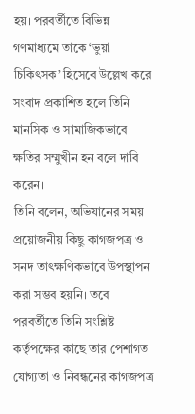হয়। পরবর্তীতে বিভিন্ন গণমাধ্যমে তাকে ‘ভুয়া চিকিৎসক’ হিসেবে উল্লেখ করে সংবাদ প্রকাশিত হলে তিনি মানসিক ও সামাজিকভাবে ক্ষতির সম্মুখীন হন বলে দাবি করেন।
তিনি বলেন, অভিযানের সময় প্রয়োজনীয় কিছু কাগজপত্র ও সনদ তাৎক্ষণিকভাবে উপস্থাপন করা সম্ভব হয়নি। তবে পরবর্তীতে তিনি সংশ্লিষ্ট কর্তৃপক্ষের কাছে তার পেশাগত যোগ্যতা ও নিবন্ধনের কাগজপত্র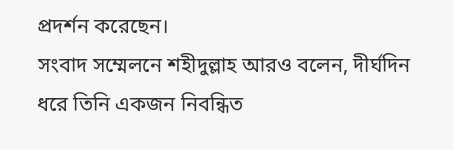প্রদর্শন করেছেন।
সংবাদ সম্মেলনে শহীদুল্লাহ আরও বলেন, দীর্ঘদিন ধরে তিনি একজন নিবন্ধিত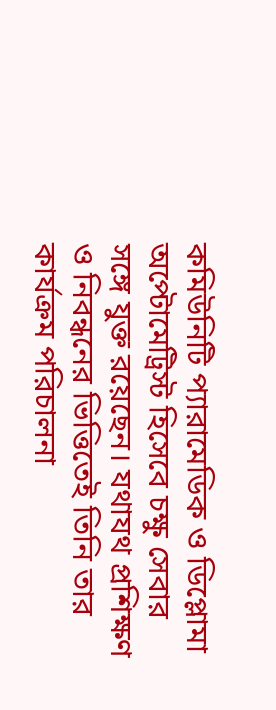কমিউনিটি প্যারামেডিক ও ডিপ্লোমা অপ্টোমেট্রিস্ট হিসেবে চক্ষু সেবার সঙ্গে যুক্ত রয়েছেন। যথাযথ প্রশিক্ষণ ও নিবন্ধনের ভিত্তিতেই তিনি তার কার্যক্রম পরিচালনা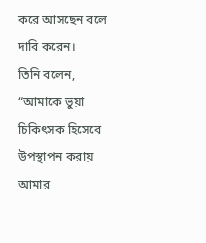করে আসছেন বলে দাবি করেন।
তিনি বলেন, “আমাকে ভুয়া চিকিৎসক হিসেবে উপস্থাপন করায় আমার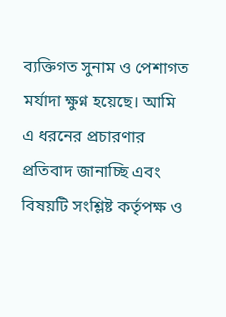ব্যক্তিগত সুনাম ও পেশাগত মর্যাদা ক্ষুণ্ন হয়েছে। আমি এ ধরনের প্রচারণার প্রতিবাদ জানাচ্ছি এবং বিষয়টি সংশ্লিষ্ট কর্তৃপক্ষ ও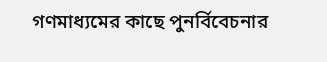গণমাধ্যমের কাছে পুনর্বিবেচনার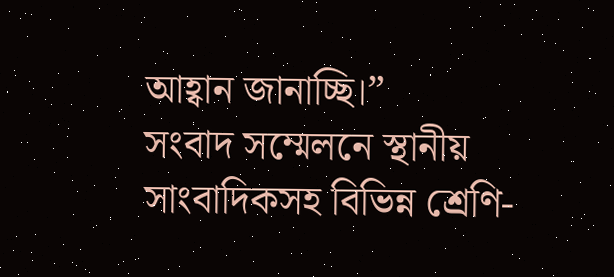আহ্বান জানাচ্ছি।”
সংবাদ সম্মেলনে স্থানীয় সাংবাদিকসহ বিভিন্ন শ্রেণি-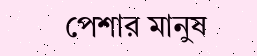পেশার মানুষ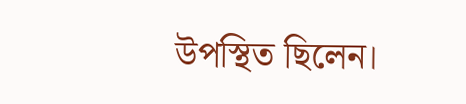উপস্থিত ছিলেন।